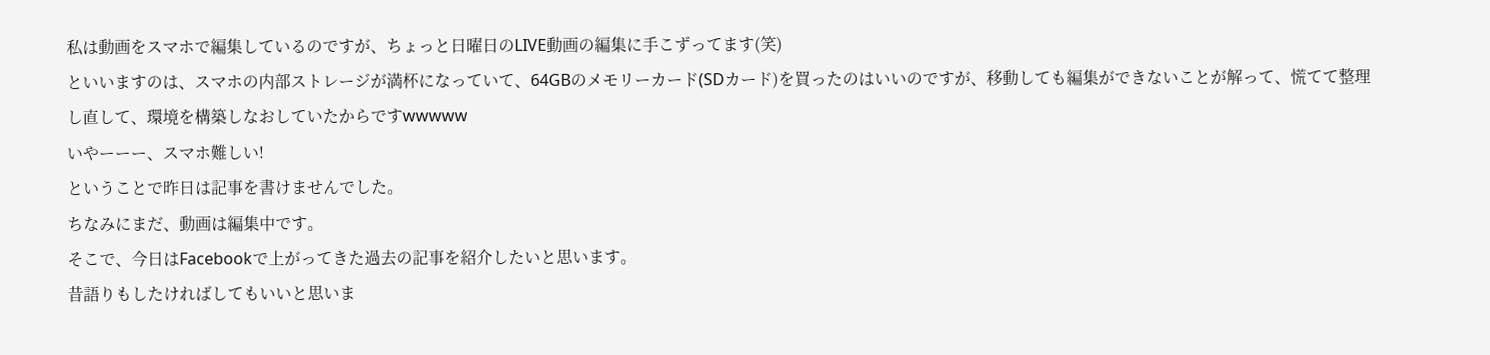私は動画をスマホで編集しているのですが、ちょっと日曜日のLIVE動画の編集に手こずってます(笑)
といいますのは、スマホの内部ストレージが満杯になっていて、64GBのメモリーカード(SDカード)を買ったのはいいのですが、移動しても編集ができないことが解って、慌てて整理し直して、環境を構築しなおしていたからですwwwww
いやーーー、スマホ難しい!
ということで昨日は記事を書けませんでした。
ちなみにまだ、動画は編集中です。
そこで、今日はFacebookで上がってきた過去の記事を紹介したいと思います。
昔語りもしたければしてもいいと思いま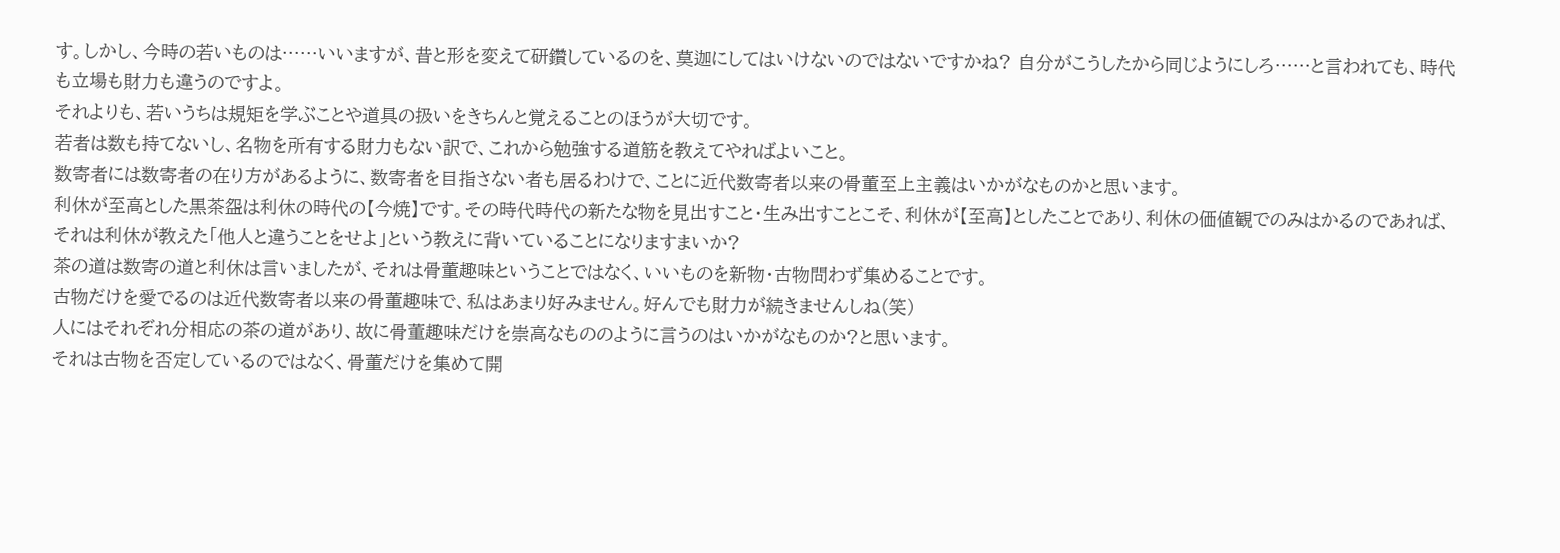す。しかし、今時の若いものは……いいますが、昔と形を変えて研鑽しているのを、莫迦にしてはいけないのではないですかね? 自分がこうしたから同じようにしろ……と言われても、時代も立場も財力も違うのですよ。
それよりも、若いうちは規矩を学ぶことや道具の扱いをきちんと覚えることのほうが大切です。
若者は数も持てないし、名物を所有する財力もない訳で、これから勉強する道筋を教えてやればよいこと。
数寄者には数寄者の在り方があるように、数寄者を目指さない者も居るわけで、ことに近代数寄者以来の骨董至上主義はいかがなものかと思います。
利休が至高とした黒茶盌は利休の時代の【今焼】です。その時代時代の新たな物を見出すこと・生み出すことこそ、利休が【至高】としたことであり、利休の価値観でのみはかるのであれば、それは利休が教えた「他人と違うことをせよ」という教えに背いていることになりますまいか?
茶の道は数寄の道と利休は言いましたが、それは骨董趣味ということではなく、いいものを新物・古物問わず集めることです。
古物だけを愛でるのは近代数寄者以来の骨董趣味で、私はあまり好みません。好んでも財力が続きませんしね(笑)
人にはそれぞれ分相応の茶の道があり、故に骨董趣味だけを崇高なもののように言うのはいかがなものか?と思います。
それは古物を否定しているのではなく、骨董だけを集めて開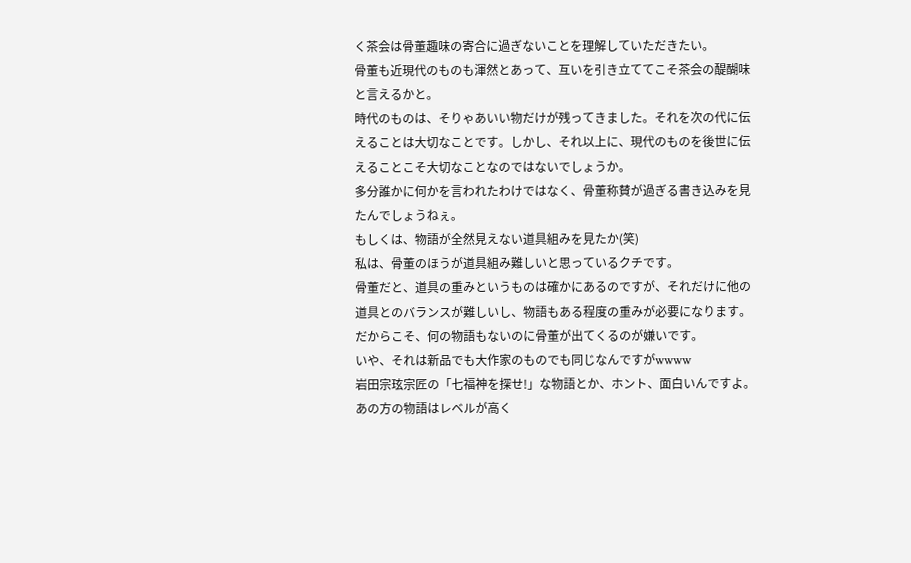く茶会は骨董趣味の寄合に過ぎないことを理解していただきたい。
骨董も近現代のものも渾然とあって、互いを引き立ててこそ茶会の醍醐味と言えるかと。
時代のものは、そりゃあいい物だけが残ってきました。それを次の代に伝えることは大切なことです。しかし、それ以上に、現代のものを後世に伝えることこそ大切なことなのではないでしょうか。
多分誰かに何かを言われたわけではなく、骨董称賛が過ぎる書き込みを見たんでしょうねぇ。
もしくは、物語が全然見えない道具組みを見たか(笑)
私は、骨董のほうが道具組み難しいと思っているクチです。
骨董だと、道具の重みというものは確かにあるのですが、それだけに他の道具とのバランスが難しいし、物語もある程度の重みが必要になります。
だからこそ、何の物語もないのに骨董が出てくるのが嫌いです。
いや、それは新品でも大作家のものでも同じなんですがwwww
岩田宗玹宗匠の「七福神を探せ!」な物語とか、ホント、面白いんですよ。
あの方の物語はレベルが高く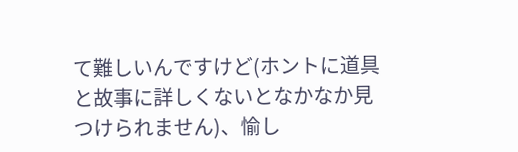て難しいんですけど(ホントに道具と故事に詳しくないとなかなか見つけられません)、愉し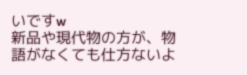いですw
新品や現代物の方が、物語がなくても仕方ないよ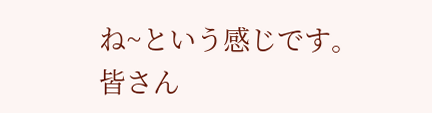ね~という感じです。
皆さん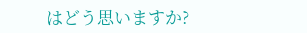はどう思いますか?